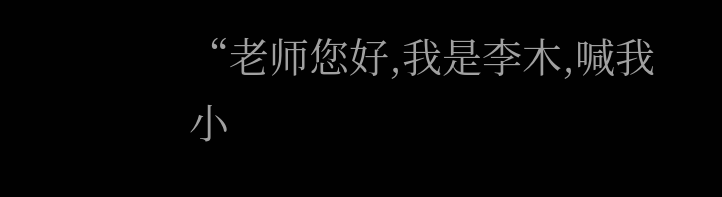“老师您好,我是李木,喊我小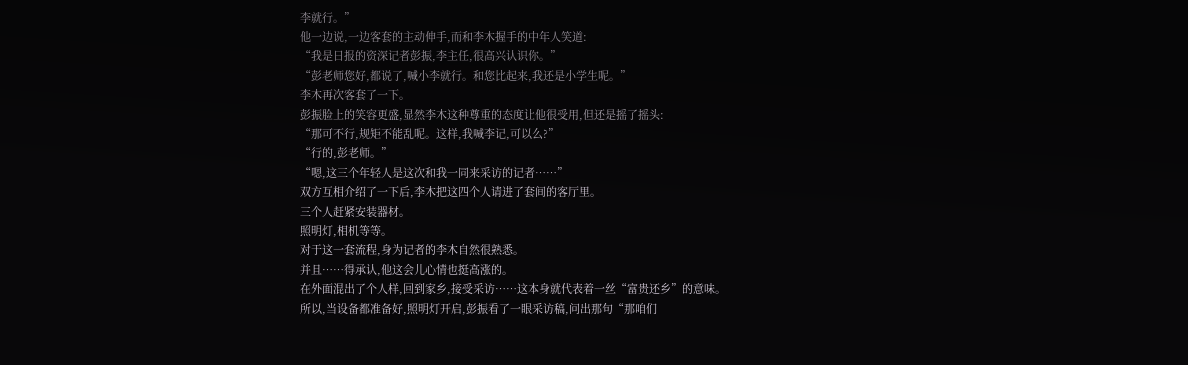李就行。”
他一边说,一边客套的主动伸手,而和李木握手的中年人笑道:
“我是日报的资深记者彭振,李主任,很高兴认识你。”
“彭老师您好,都说了,喊小李就行。和您比起来,我还是小学生呢。”
李木再次客套了一下。
彭振脸上的笑容更盛,显然李木这种尊重的态度让他很受用,但还是摇了摇头:
“那可不行,规矩不能乱呢。这样,我喊李记,可以么?”
“行的,彭老师。”
“嗯,这三个年轻人是这次和我一同来采访的记者……”
双方互相介绍了一下后,李木把这四个人请进了套间的客厅里。
三个人赶紧安装器材。
照明灯,相机等等。
对于这一套流程,身为记者的李木自然很熟悉。
并且……得承认,他这会儿心情也挺高涨的。
在外面混出了个人样,回到家乡,接受采访……这本身就代表着一丝“富贵还乡”的意味。
所以,当设备都准备好,照明灯开启,彭振看了一眼采访稿,问出那句“那咱们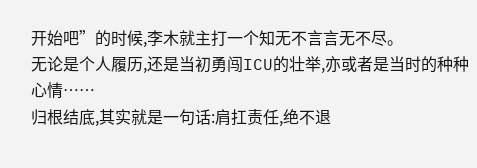开始吧”的时候,李木就主打一个知无不言言无不尽。
无论是个人履历,还是当初勇闯ICU的壮举,亦或者是当时的种种心情……
归根结底,其实就是一句话:肩扛责任,绝不退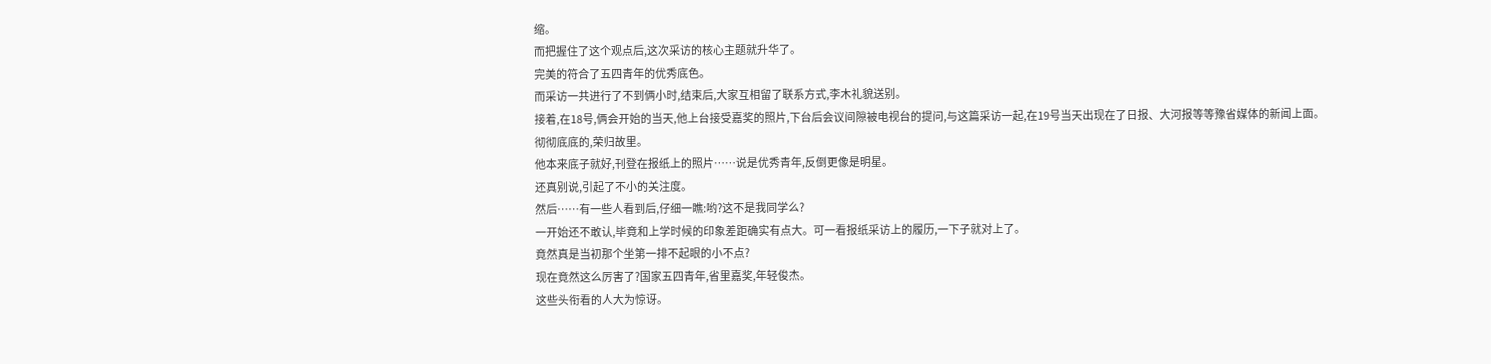缩。
而把握住了这个观点后,这次采访的核心主题就升华了。
完美的符合了五四青年的优秀底色。
而采访一共进行了不到俩小时,结束后,大家互相留了联系方式,李木礼貌送别。
接着,在18号,俩会开始的当天,他上台接受嘉奖的照片,下台后会议间隙被电视台的提问,与这篇采访一起,在19号当天出现在了日报、大河报等等豫省媒体的新闻上面。
彻彻底底的,荣归故里。
他本来底子就好,刊登在报纸上的照片……说是优秀青年,反倒更像是明星。
还真别说,引起了不小的关注度。
然后……有一些人看到后,仔细一瞧:哟?这不是我同学么?
一开始还不敢认,毕竟和上学时候的印象差距确实有点大。可一看报纸采访上的履历,一下子就对上了。
竟然真是当初那个坐第一排不起眼的小不点?
现在竟然这么厉害了?国家五四青年,省里嘉奖,年轻俊杰。
这些头衔看的人大为惊讶。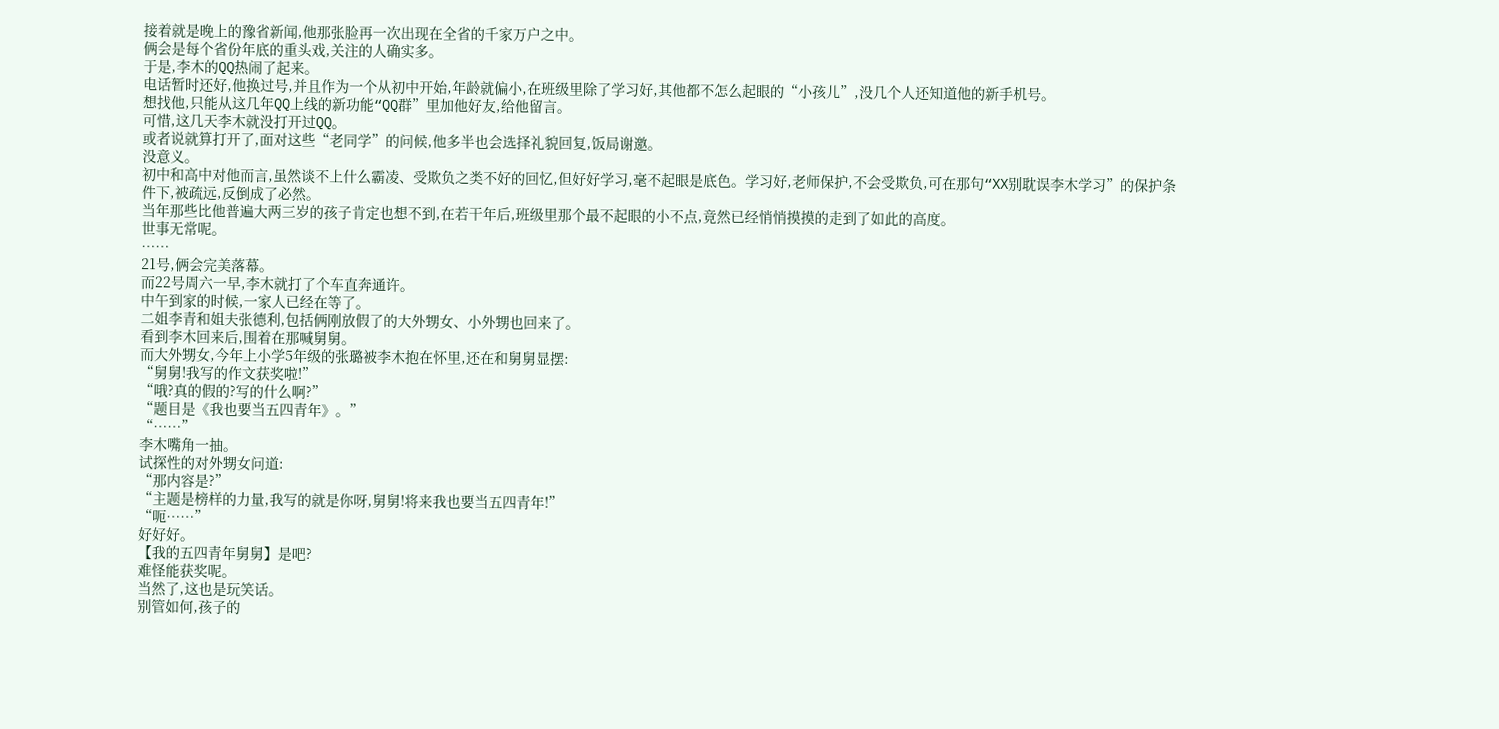接着就是晚上的豫省新闻,他那张脸再一次出现在全省的千家万户之中。
俩会是每个省份年底的重头戏,关注的人确实多。
于是,李木的QQ热闹了起来。
电话暂时还好,他换过号,并且作为一个从初中开始,年龄就偏小,在班级里除了学习好,其他都不怎么起眼的“小孩儿”,没几个人还知道他的新手机号。
想找他,只能从这几年QQ上线的新功能“QQ群”里加他好友,给他留言。
可惜,这几天李木就没打开过QQ。
或者说就算打开了,面对这些“老同学”的问候,他多半也会选择礼貌回复,饭局谢邀。
没意义。
初中和高中对他而言,虽然谈不上什么霸凌、受欺负之类不好的回忆,但好好学习,毫不起眼是底色。学习好,老师保护,不会受欺负,可在那句“XX别耽误李木学习”的保护条件下,被疏远,反倒成了必然。
当年那些比他普遍大两三岁的孩子肯定也想不到,在若干年后,班级里那个最不起眼的小不点,竟然已经悄悄摸摸的走到了如此的高度。
世事无常呢。
……
21号,俩会完美落幕。
而22号周六一早,李木就打了个车直奔通许。
中午到家的时候,一家人已经在等了。
二姐李青和姐夫张德利,包括俩刚放假了的大外甥女、小外甥也回来了。
看到李木回来后,围着在那喊舅舅。
而大外甥女,今年上小学5年级的张璐被李木抱在怀里,还在和舅舅显摆:
“舅舅!我写的作文获奖啦!”
“哦?真的假的?写的什么啊?”
“题目是《我也要当五四青年》。”
“……”
李木嘴角一抽。
试探性的对外甥女问道:
“那内容是?”
“主题是榜样的力量,我写的就是你呀,舅舅!将来我也要当五四青年!”
“呃……”
好好好。
【我的五四青年舅舅】是吧?
难怪能获奖呢。
当然了,这也是玩笑话。
别管如何,孩子的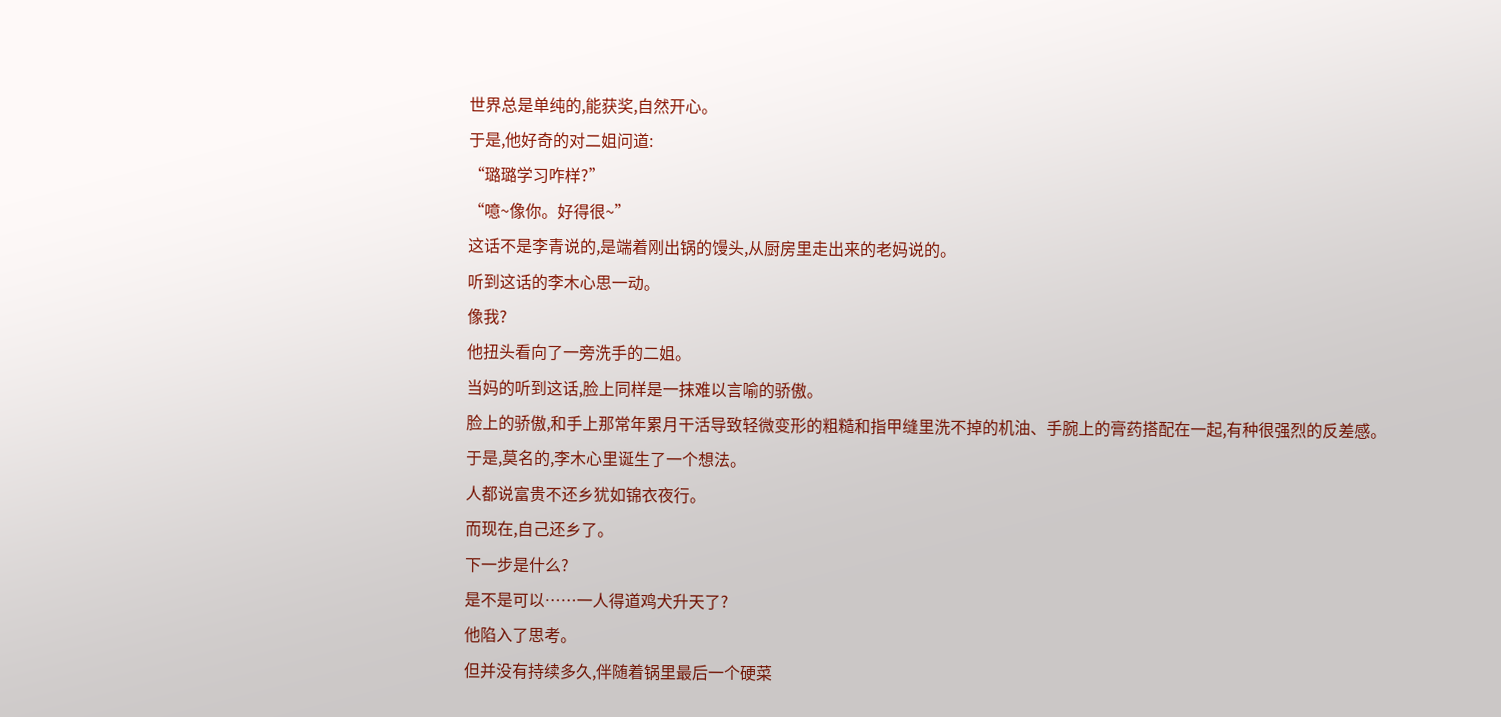世界总是单纯的,能获奖,自然开心。
于是,他好奇的对二姐问道:
“璐璐学习咋样?”
“噫~像你。好得很~”
这话不是李青说的,是端着刚出锅的馒头,从厨房里走出来的老妈说的。
听到这话的李木心思一动。
像我?
他扭头看向了一旁洗手的二姐。
当妈的听到这话,脸上同样是一抹难以言喻的骄傲。
脸上的骄傲,和手上那常年累月干活导致轻微变形的粗糙和指甲缝里洗不掉的机油、手腕上的膏药搭配在一起,有种很强烈的反差感。
于是,莫名的,李木心里诞生了一个想法。
人都说富贵不还乡犹如锦衣夜行。
而现在,自己还乡了。
下一步是什么?
是不是可以……一人得道鸡犬升天了?
他陷入了思考。
但并没有持续多久,伴随着锅里最后一个硬菜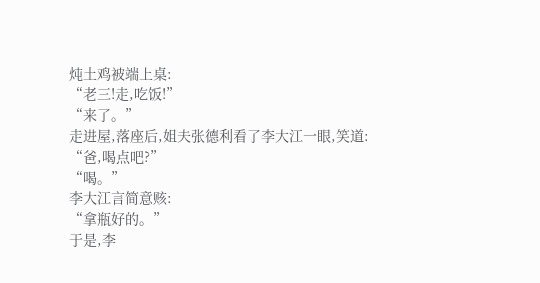炖土鸡被端上桌:
“老三!走,吃饭!”
“来了。”
走进屋,落座后,姐夫张德利看了李大江一眼,笑道:
“爸,喝点吧?”
“喝。”
李大江言简意赅:
“拿瓶好的。”
于是,李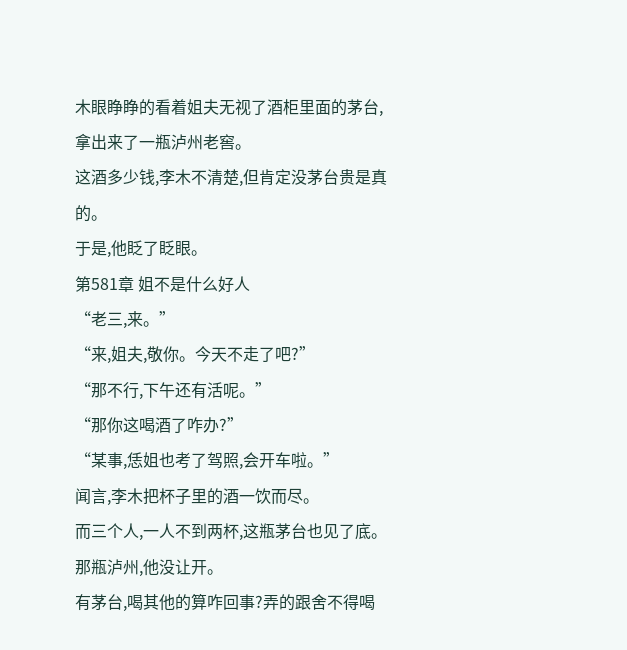木眼睁睁的看着姐夫无视了酒柜里面的茅台,拿出来了一瓶泸州老窖。
这酒多少钱,李木不清楚,但肯定没茅台贵是真的。
于是,他眨了眨眼。
第581章 姐不是什么好人
“老三,来。”
“来,姐夫,敬你。今天不走了吧?”
“那不行,下午还有活呢。”
“那你这喝酒了咋办?”
“某事,恁姐也考了驾照,会开车啦。”
闻言,李木把杯子里的酒一饮而尽。
而三个人,一人不到两杯,这瓶茅台也见了底。
那瓶泸州,他没让开。
有茅台,喝其他的算咋回事?弄的跟舍不得喝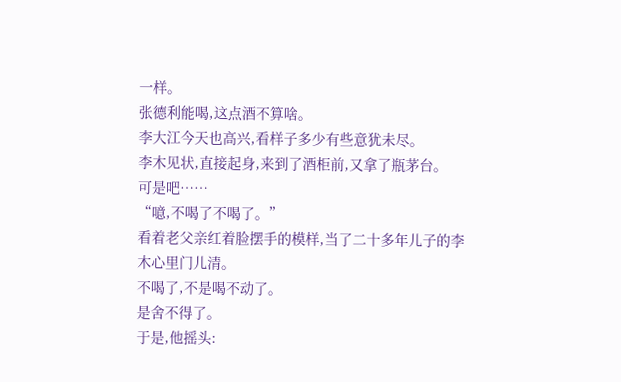一样。
张德利能喝,这点酒不算啥。
李大江今天也高兴,看样子多少有些意犹未尽。
李木见状,直接起身,来到了酒柜前,又拿了瓶茅台。
可是吧……
“噫,不喝了不喝了。”
看着老父亲红着脸摆手的模样,当了二十多年儿子的李木心里门儿清。
不喝了,不是喝不动了。
是舍不得了。
于是,他摇头: